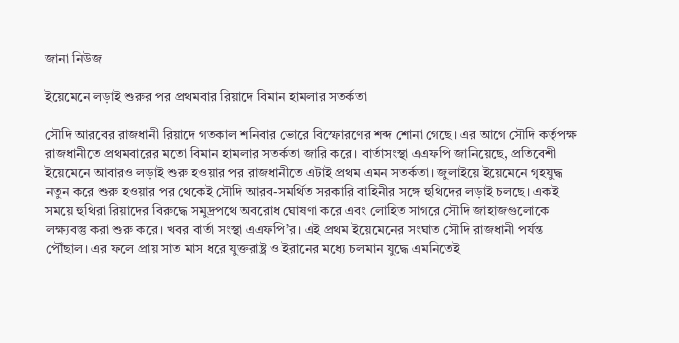জানা নিউজ

ইয়েমেনে লড়াই শুরুর পর প্রথমবার রিয়াদে বিমান হামলার সতর্কতা

সৌদি আরবের রাজধানী রিয়াদে গতকাল শনিবার ভোরে বিস্ফোরণের শব্দ শোনা গেছে। এর আগে সৌদি কর্তৃপক্ষ রাজধানীতে প্রথমবারের মতো বিমান হামলার সতর্কতা জারি করে। বার্তাসংস্থা এএফপি জানিয়েছে, প্রতিবেশী ইয়েমেনে আবারও লড়াই শুরু হওয়ার পর রাজধানীতে এটাই প্রথম এমন সতর্কতা। জুলাইয়ে ইয়েমেনে গৃহযুদ্ধ নতুন করে শুরু হওয়ার পর থেকেই সৌদি আরব-সমর্থিত সরকারি বাহিনীর সঙ্গে হুথিদের লড়াই চলছে। একই সময়ে হুথিরা রিয়াদের বিরুদ্ধে সমুদ্রপথে অবরোধ ঘোষণা করে এবং লোহিত সাগরে সৌদি জাহাজগুলোকে লক্ষ্যবস্তু করা শুরু করে। খবর বার্তা সংস্থা এএফপি’র। এই প্রথম ইয়েমেনের সংঘাত সৌদি রাজধানী পর্যন্ত পৌঁছাল। এর ফলে প্রায় সাত মাস ধরে যুক্তরাষ্ট্র ও ইরানের মধ্যে চলমান যুদ্ধে এমনিতেই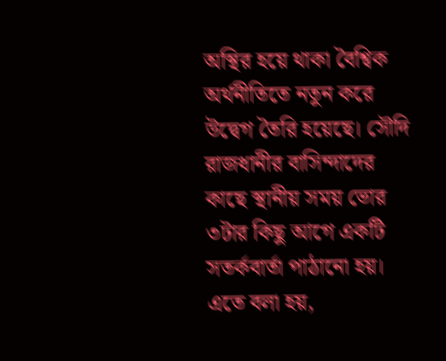অস্থির হয়ে থাকা বৈশ্বিক অর্থনীতিতে নতুন করে উদ্বেগ তৈরি হয়েছে। সৌদি রাজধানীর বাসিন্দাদের কাছে স্থানীয় সময় ভোর ৩টার কিছু আগে একটি সতর্কবার্তা পাঠানো হয়। এতে বলা হয়,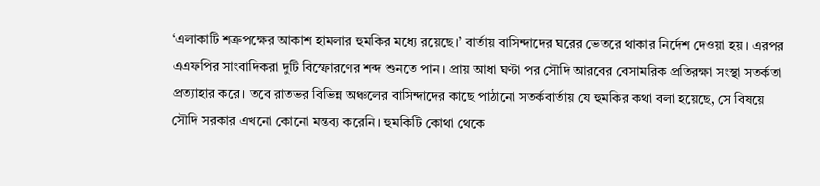‘এলাকাটি শত্রুপক্ষের আকাশ হামলার হুমকির মধ্যে রয়েছে।’ বার্তায় বাসিন্দাদের ঘরের ভেতরে থাকার নির্দেশ দেওয়া হয়। এরপর এএফপির সাংবাদিকরা দুটি বিস্ফোরণের শব্দ শুনতে পান। প্রায় আধা ঘণ্টা পর সৌদি আরবের বেসামরিক প্রতিরক্ষা সংস্থা সতর্কতা প্রত্যাহার করে। তবে রাতভর বিভিন্ন অঞ্চলের বাসিন্দাদের কাছে পাঠানো সতর্কবার্তায় যে হুমকির কথা বলা হয়েছে, সে বিষয়ে সৌদি সরকার এখনো কোনো মন্তব্য করেনি। হুমকিটি কোথা থেকে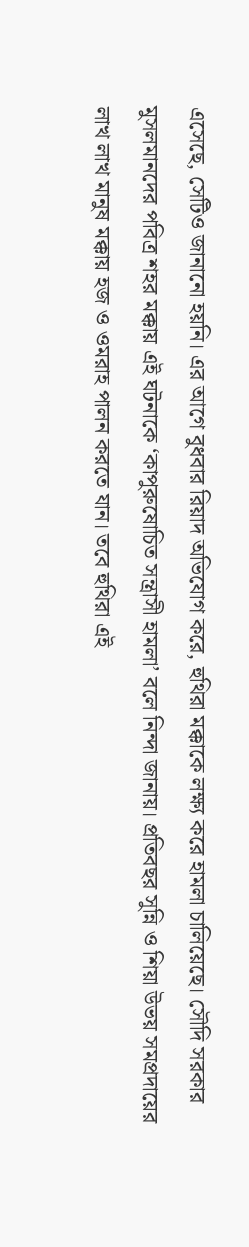এসেছে, সেটিও জানানো হয়নি। এর আগে বুধবার রিয়াদ অভিযোগ করে, হুথিরা মক্কাকে লক্ষ্য করে হামলা চালিয়েছে। সৌদি সরকার মুসলমানদের পবিত্র শহর মক্কায় এই ঘটনাকে ‘কাপুরুষোচিত সন্ত্রাসী হামলা’ বলে নিন্দা জানায়। প্রতিবছর সুন্নি ও শিয়া উভয় সমপ্রদায়ের লাখ লাখ মানুষ মক্কায় হজ ও ওমরাহ পালন করতে যান। তবে হুথিরা এই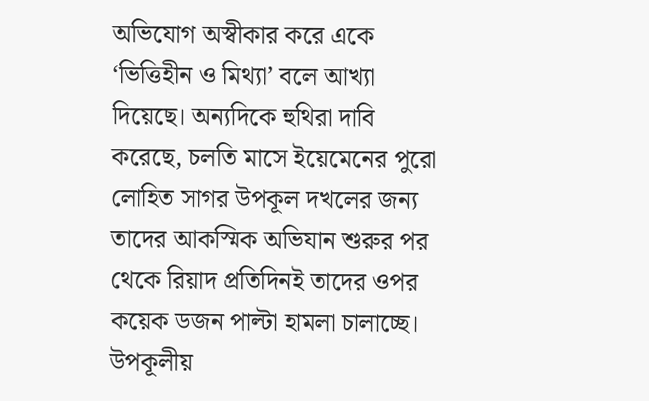অভিযোগ অস্বীকার করে একে ‘ভিত্তিহীন ও মিথ্যা’ বলে আখ্যা দিয়েছে। অন্যদিকে হুথিরা দাবি করেছে, চলতি মাসে ইয়েমেনের পুরো লোহিত সাগর উপকূল দখলের জন্য তাদের আকস্মিক অভিযান শুরুর পর থেকে রিয়াদ প্রতিদিনই তাদের ওপর কয়েক ডজন পাল্টা হামলা চালাচ্ছে। উপকূলীয়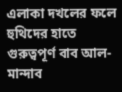এলাকা দখলের ফলে হুথিদের হাতে গুরুত্বপূর্ণ বাব আল-মান্দাব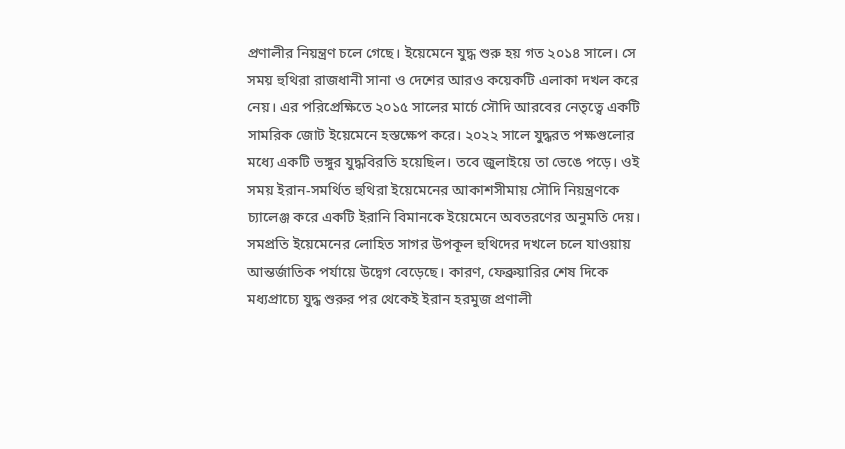প্রণালীর নিয়ন্ত্রণ চলে গেছে। ইয়েমেনে যুদ্ধ শুরু হয় গত ২০১৪ সালে। সে সময় হুথিরা রাজধানী সানা ও দেশের আরও কয়েকটি এলাকা দখল করে নেয়। এর পরিপ্রেক্ষিতে ২০১৫ সালের মার্চে সৌদি আরবের নেতৃত্বে একটি সামরিক জোট ইয়েমেনে হস্তক্ষেপ করে। ২০২২ সালে যুদ্ধরত পক্ষগুলোর মধ্যে একটি ভঙ্গুর যুদ্ধবিরতি হয়েছিল। তবে জুলাইয়ে তা ভেঙে পড়ে। ওই সময় ইরান-সমর্থিত হুথিরা ইয়েমেনের আকাশসীমায় সৌদি নিয়ন্ত্রণকে চ্যালেঞ্জ করে একটি ইরানি বিমানকে ইয়েমেনে অবতরণের অনুমতি দেয়। সমপ্রতি ইয়েমেনের লোহিত সাগর উপকূল হুথিদের দখলে চলে যাওয়ায় আন্তর্জাতিক পর্যায়ে উদ্বেগ বেড়েছে। কারণ, ফেব্রুয়ারির শেষ দিকে মধ্যপ্রাচ্যে যুদ্ধ শুরুর পর থেকেই ইরান হরমুজ প্রণালী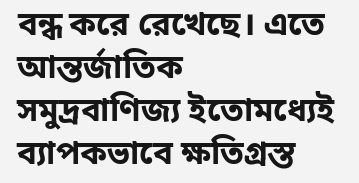বন্ধ করে রেখেছে। এতে আন্তর্জাতিক সমুদ্রবাণিজ্য ইতোমধ্যেই ব্যাপকভাবে ক্ষতিগ্রস্ত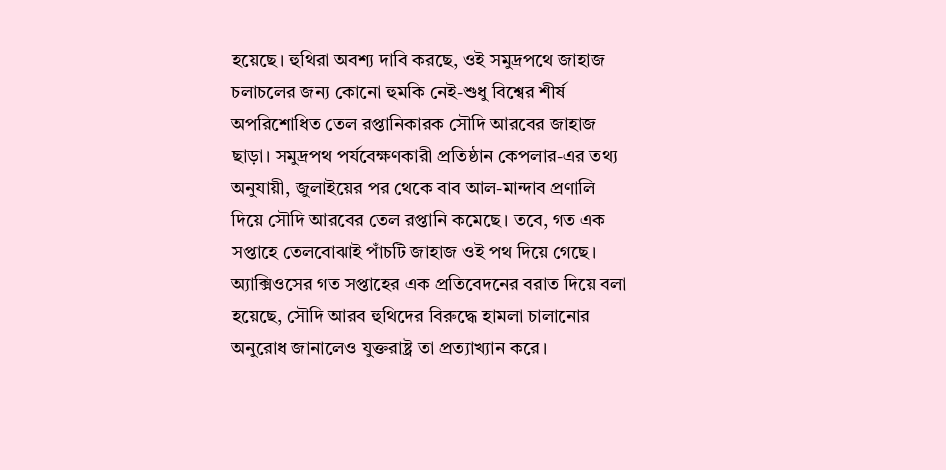হয়েছে। হুথিরা অবশ্য দাবি করছে, ওই সমুদ্রপথে জাহাজ চলাচলের জন্য কোনো হুমকি নেই-শুধু বিশ্বের শীর্ষ অপরিশোধিত তেল রপ্তানিকারক সৌদি আরবের জাহাজ ছাড়া। সমুদ্রপথ পর্যবেক্ষণকারী প্রতিষ্ঠান কেপলার-এর তথ্য অনুযায়ী, জুলাইয়ের পর থেকে বাব আল-মান্দাব প্রণালি দিয়ে সৌদি আরবের তেল রপ্তানি কমেছে। তবে, গত এক সপ্তাহে তেলবোঝাই পাঁচটি জাহাজ ওই পথ দিয়ে গেছে। অ্যাক্সিওসের গত সপ্তাহের এক প্রতিবেদনের বরাত দিয়ে বলা হয়েছে, সৌদি আরব হুথিদের বিরুদ্ধে হামলা চালানোর অনুরোধ জানালেও যুক্তরাষ্ট্র তা প্রত্যাখ্যান করে।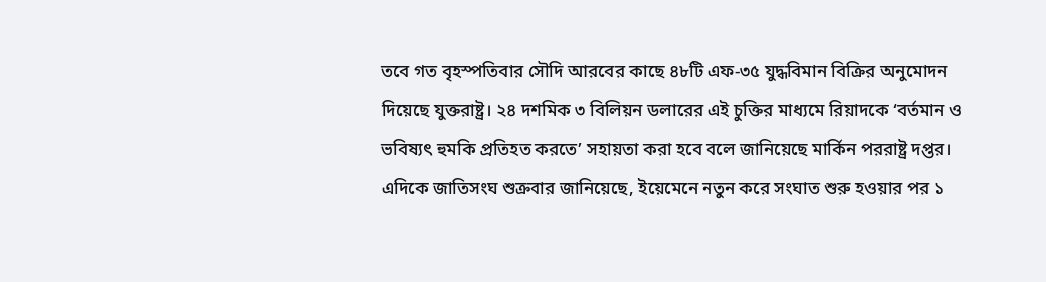তবে গত বৃহস্পতিবার সৌদি আরবের কাছে ৪৮টি এফ-৩৫ যুদ্ধবিমান বিক্রির অনুমোদন দিয়েছে যুক্তরাষ্ট্র। ২৪ দশমিক ৩ বিলিয়ন ডলারের এই চুক্তির মাধ্যমে রিয়াদকে ‘বর্তমান ও ভবিষ্যৎ হুমকি প্রতিহত করতে’ সহায়তা করা হবে বলে জানিয়েছে মার্কিন পররাষ্ট্র দপ্তর। এদিকে জাতিসংঘ শুক্রবার জানিয়েছে, ইয়েমেনে নতুন করে সংঘাত শুরু হওয়ার পর ১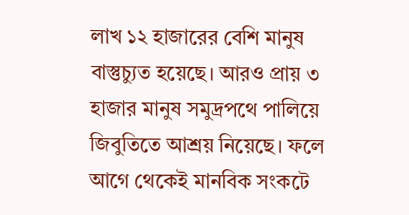লাখ ১২ হাজারের বেশি মানুষ বাস্তুচ্যুত হয়েছে। আরও প্রায় ৩ হাজার মানুষ সমুদ্রপথে পালিয়ে জিবুতিতে আশ্রয় নিয়েছে। ফলে আগে থেকেই মানবিক সংকটে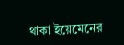থাকা ইয়েমেনের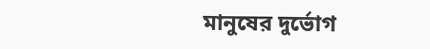মানুষের দুর্ভোগ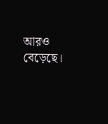আরও বেড়েছে।